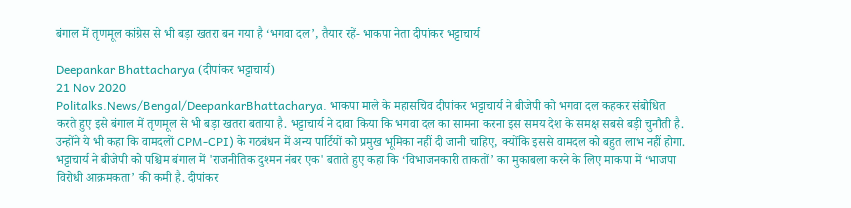बंगाल में तृणमूल कांग्रेस से भी बड़ा खतरा बन गया है ‘भगवा दल’, तैयार रहें- भाकपा नेता दीपांकर भट्टाचार्य

Deepankar Bhattacharya (दीपांकर भट्टाचार्य)
21 Nov 2020
Politalks.News/Bengal/DeepankarBhattacharya. भाकपा माले के महासचिव दीपांकर भट्टाचार्य ने बीजेपी को भगवा दल कहकर संबोधित करते हुए इसे बंगाल में तृणमूल से भी बड़ा खतरा बताया है. भट्टाचार्य ने दावा किया कि भगवा दल का सामना करना इस समय देश के समक्ष सबसे बड़ी चुनौती है. उन्होंने ये भी कहा कि वामदलों CPM-CPI) के गठबंधन में अन्य पार्टियों को प्रमुख भूमिका नहीं दी जानी चाहिए, क्योंकि इससे वामदल को बहुत लाभ नहीं होगा. भट्टाचार्य ने बीजेपी को पश्चिम बंगाल में 'राजनीतिक दुश्मन नंबर एक' बताते हुए कहा कि ‘विभाजनकारी ताकतों’ का मुकाबला करने के लिए माकपा में ‘भाजपा विरोधी आक्रमकता’ की कमी है. दीपांकर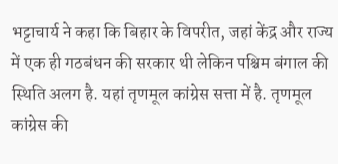भट्टाचार्य ने कहा कि बिहार के विपरीत, जहां केंद्र और राज्य में एक ही गठबंधन की सरकार थी लेकिन पश्चिम बंगाल की स्थिति अलग है. यहां तृणमूल कांग्रेस सत्ता में है. तृणमूल कांग्रेस की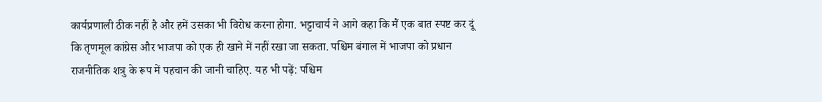कार्यप्रणाली ठीक नहीं है और हमें उसका भी विरोध करना होगा. भट्टाचार्य ने आगे कहा कि मैं एक बात स्पष्ट कर दूं कि तृणमूल कांग्रेस और भाजपा को एक ही खाने में नहीं रखा जा सकता. पश्चिम बंगाल में भाजपा को प्रधान राजनीतिक शत्रु के रूप में पहचान की जानी चाहिए. यह भी पढ़ें: पश्चिम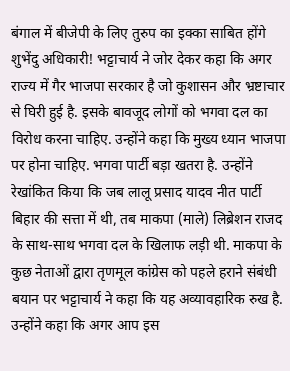बंगाल में बीजेपी के लिए तुरुप का इक्का साबित होंगे शुभेंदु अधिकारी! भट्टाचार्य ने जोर देकर कहा कि अगर राज्य में गैर भाजपा सरकार है जो कुशासन और भ्रष्टाचार से घिरी हुई है. इसके बावजूद लोगों को भगवा दल का विरोध करना चाहिए. उन्होंने कहा कि मुख्य ध्यान भाजपा पर होना चाहिए. भगवा पार्टी बड़ा खतरा है. उन्होंने रेखांकित किया कि जब लालू प्रसाद यादव नीत पार्टी बिहार की सत्ता में थी, तब माकपा (माले) लिब्रेशन राजद के साथ-साथ भगवा दल के खिलाफ लड़ी थी. माकपा के कुछ नेताओं द्वारा तृणमूल कांग्रेस को पहले हराने संबंधी बयान पर भट्टाचार्य ने कहा कि यह अव्यावहारिक रुख है. उन्होंने कहा कि अगर आप इस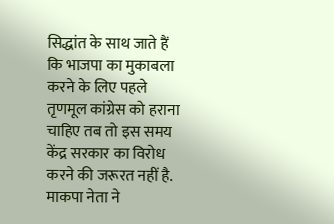सिद्धांत के साथ जाते हैं कि भाजपा का मुकाबला करने के लिए पहले तृणमूल कांग्रेस को हराना चाहिए तब तो इस समय केंद्र सरकार का विरोध करने की जरूरत नहीं है. माकपा नेता ने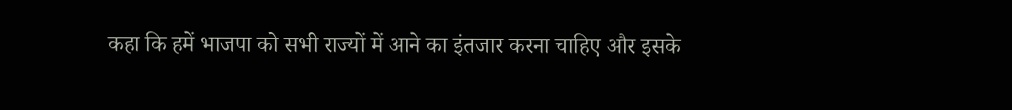कहा कि हमें भाजपा को सभी राज्यों में आने का इंतजार करना चाहिए और इसके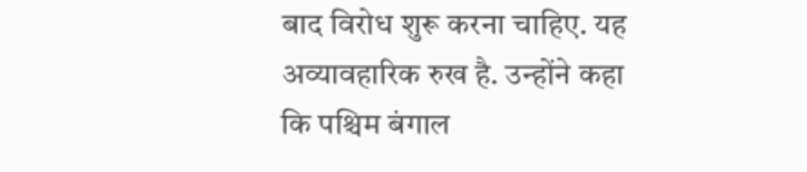बाद विरोध शुरू करना चाहिए. यह अव्यावहारिक रुख है. उन्होंने कहा कि पश्चिम बंगाल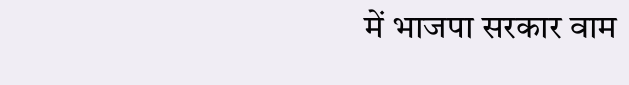में भाजपा सरकार वाम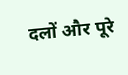दलों और पूरे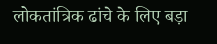लोकतांत्रिक ढांचे के लिए बड़ा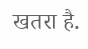खतरा है.